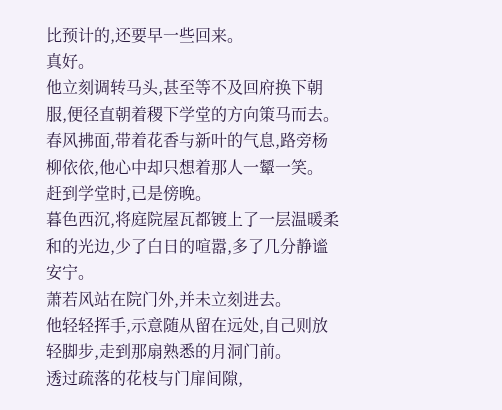比预计的,还要早一些回来。
真好。
他立刻调转马头,甚至等不及回府换下朝服,便径直朝着稷下学堂的方向策马而去。
春风拂面,带着花香与新叶的气息,路旁杨柳依依,他心中却只想着那人一颦一笑。
赶到学堂时,已是傍晚。
暮色西沉,将庭院屋瓦都镀上了一层温暖柔和的光边,少了白日的喧嚣,多了几分静谧安宁。
萧若风站在院门外,并未立刻进去。
他轻轻挥手,示意随从留在远处,自己则放轻脚步,走到那扇熟悉的月洞门前。
透过疏落的花枝与门扉间隙,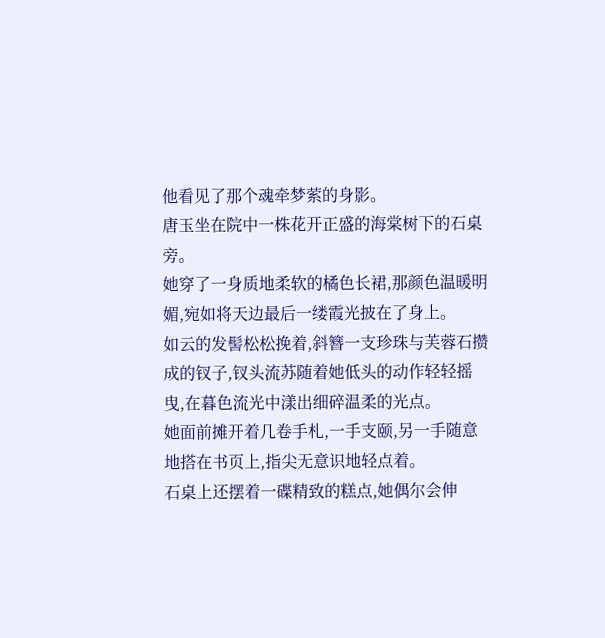他看见了那个魂牵梦萦的身影。
唐玉坐在院中一株花开正盛的海棠树下的石桌旁。
她穿了一身质地柔软的橘色长裙,那颜色温暖明媚,宛如将天边最后一缕霞光披在了身上。
如云的发髻松松挽着,斜簪一支珍珠与芙蓉石攒成的钗子,钗头流苏随着她低头的动作轻轻摇曳,在暮色流光中漾出细碎温柔的光点。
她面前摊开着几卷手札,一手支颐,另一手随意地搭在书页上,指尖无意识地轻点着。
石桌上还摆着一碟精致的糕点,她偶尔会伸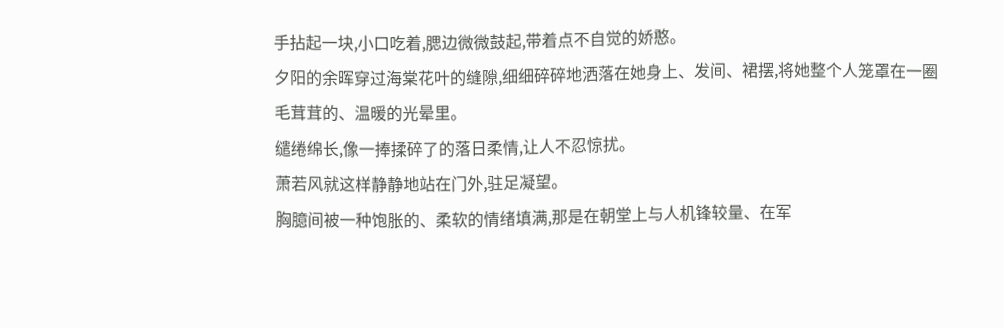手拈起一块,小口吃着,腮边微微鼓起,带着点不自觉的娇憨。
夕阳的余晖穿过海棠花叶的缝隙,细细碎碎地洒落在她身上、发间、裙摆,将她整个人笼罩在一圈毛茸茸的、温暖的光晕里。
缱绻绵长,像一捧揉碎了的落日柔情,让人不忍惊扰。
萧若风就这样静静地站在门外,驻足凝望。
胸臆间被一种饱胀的、柔软的情绪填满,那是在朝堂上与人机锋较量、在军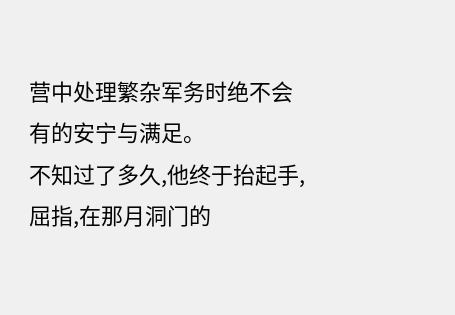营中处理繁杂军务时绝不会有的安宁与满足。
不知过了多久,他终于抬起手,屈指,在那月洞门的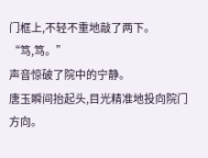门框上,不轻不重地敲了两下。
“笃,笃。”
声音惊破了院中的宁静。
唐玉瞬间抬起头,目光精准地投向院门方向。